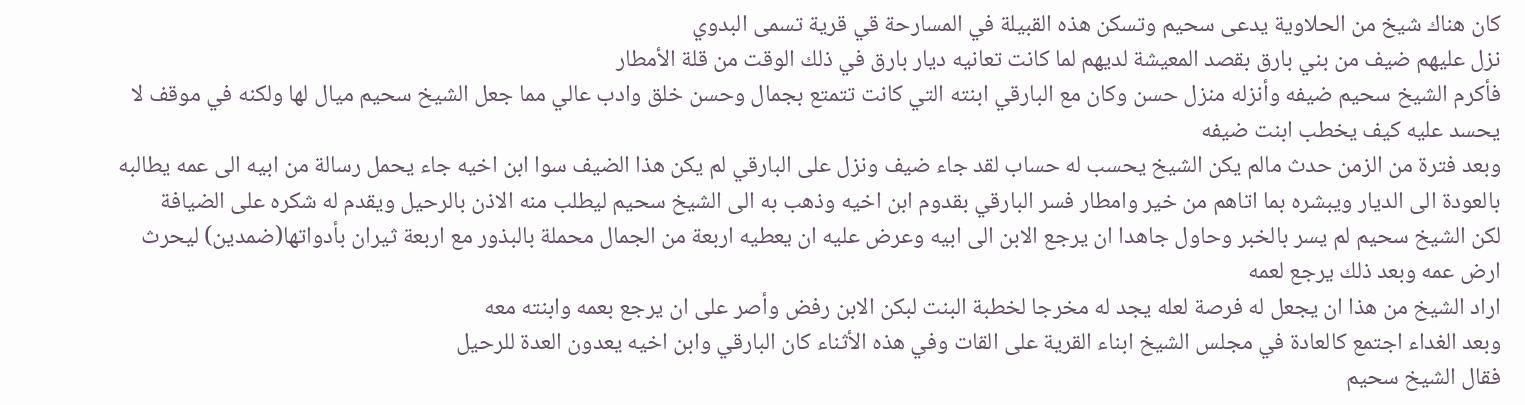كان هناك شيخ من الحلاوية يدعى سحيم وتسكن هذه القبيلة في المسارحة قي قرية تسمى البدوي
نزل عليهم ضيف من بني بارق بقصد المعيشة لديهم لما كانت تعانيه ديار بارق في ذلك الوقت من قلة الأمطار
فأكرم الشيخ سحيم ضيفه وأنزله منزل حسن وكان مع البارقي ابنته التي كانت تتمتع بجمال وحسن خلق وادب عالي مما جعل الشيخ سحيم ميال لها ولكنه في موقف لا يحسد عليه كيف يخطب ابنت ضيفه
وبعد فترة من الزمن حدث مالم يكن الشيخ يحسب له حساب لقد جاء ضيف ونزل على البارقي لم يكن هذا الضيف سوا ابن اخيه جاء يحمل رسالة من ابيه الى عمه يطالبه بالعودة الى الديار ويبشره بما اتاهم من خير وامطار فسر البارقي بقدوم ابن اخيه وذهب به الى الشيخ سحيم ليطلب منه الاذن بالرحيل ويقدم له شكره على الضيافة
لكن الشيخ سحيم لم يسر بالخبر وحاول جاهدا ان يرجع الابن الى ابيه وعرض عليه ان يعطيه اربعة من الجمال محملة بالبذور مع اربعة ثيران بأدواتها(ضمدين) ليحرث ارض عمه وبعد ذلك يرجع لعمه
اراد الشيخ من هذا ان يجعل له فرصة لعله يجد له مخرجا لخطبة البنت لبكن الابن رفض وأصر على ان يرجع بعمه وابنته معه
وبعد الغداء اجتمع كالعادة في مجلس الشيخ ابناء القرية على القات وفي هذه الأثناء كان البارقي وابن اخيه يعدون العدة للرحيل
فقال الشيخ سحيم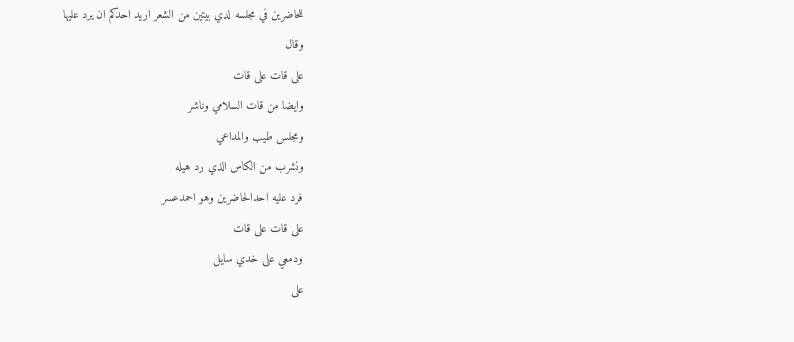للحاضرين في مجلسه لدي بيتين من الشعر اريد احدكم ان يرد عليها
وقال
على قات على قات
وايضا من قات السلامي وناشر
ومجلس طيب والمداعي
ونشرب من الكاس الذي رد هيله
فرد عليه احدالحاضرين وهو احمدعسر
على قات على قات
ودمعي على خدي سايل
على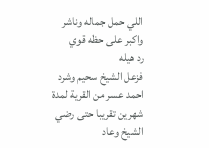اللي حمل جماله وناشر
واكبر على حظه قوي
رد هيله
فزعل الشيخ سحيم وشرد احمد عسر من القرية لمدة شهرين تقريبا حتى رضي الشيخ وعاد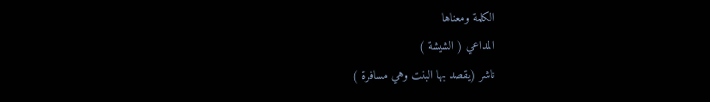الكلمة ومعناها
المداعي ( الشيشة )
ناشر (يقصد بها البنت وهي مسافرة )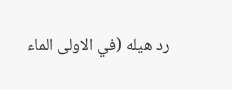رد هيله (في الاولى الماء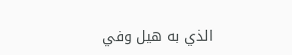الذي به هيل وفي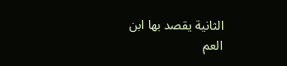الثانية يقصد بها ابن العم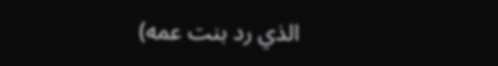الذي رد بنت عمه)